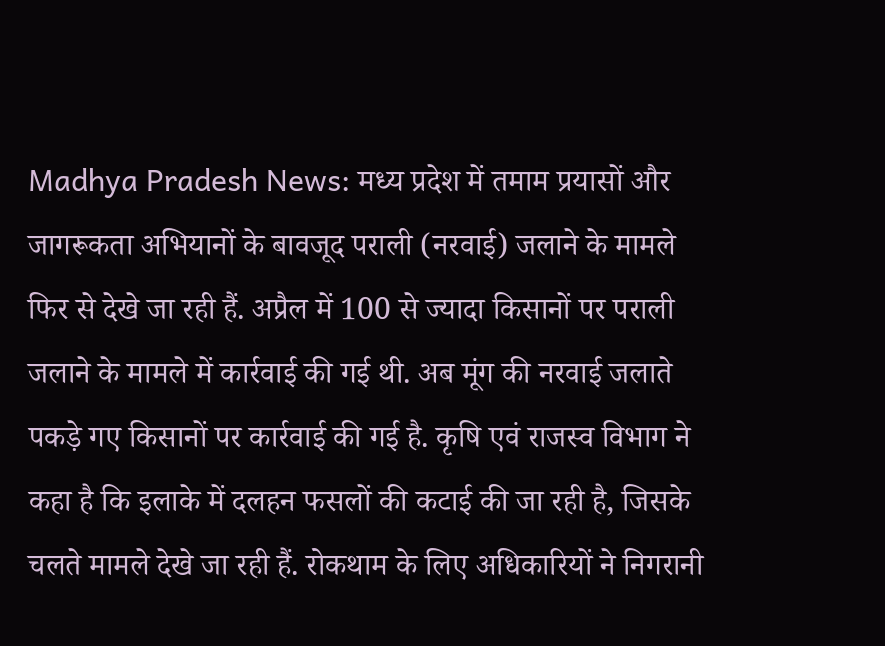Madhya Pradesh News: मध्य प्रदेश में तमाम प्रयासों और जागरूकता अभियानों के बावजूद पराली (नरवाई) जलाने के मामले फिर से देखे जा रही हैं. अप्रैल में 100 से ज्यादा किसानों पर पराली जलाने के मामले में कार्रवाई की गई थी. अब मूंग की नरवाई जलाते पकड़े गए किसानों पर कार्रवाई की गई है. कृषि एवं राजस्व विभाग ने कहा है कि इलाके में दलहन फसलों की कटाई की जा रही है, जिसके चलते मामले देखे जा रही हैं. रोकथाम के लिए अधिकारियों ने निगरानी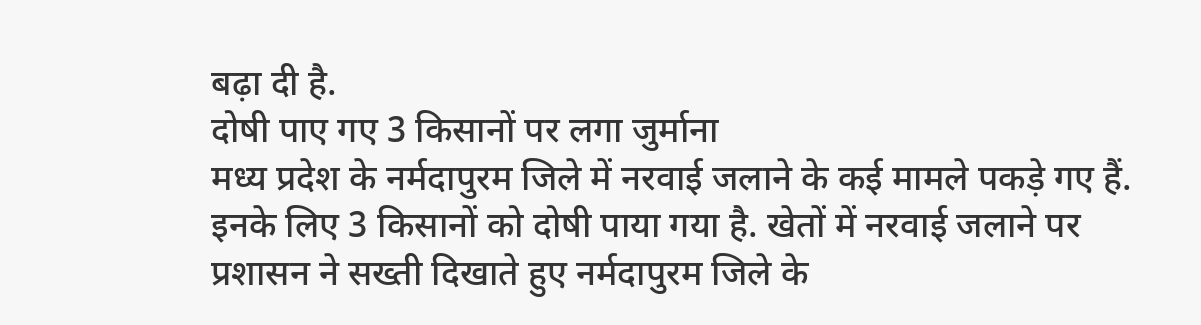बढ़ा दी है.
दोषी पाए गए 3 किसानों पर लगा जुर्माना
मध्य प्रदेश के नर्मदापुरम जिले में नरवाई जलाने के कई मामले पकड़े गए हैं. इनके लिए 3 किसानों को दोषी पाया गया है. खेतों में नरवाई जलाने पर प्रशासन ने सख्ती दिखाते हुए नर्मदापुरम जिले के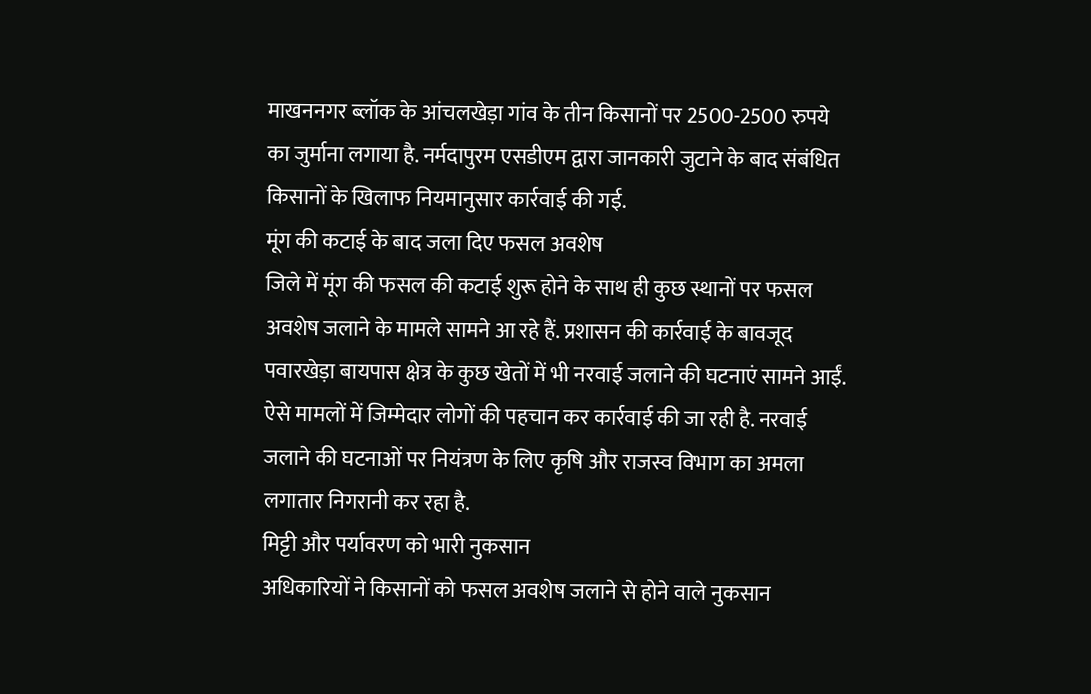माखननगर ब्लॉक के आंचलखेड़ा गांव के तीन किसानों पर 2500-2500 रुपये का जुर्माना लगाया है. नर्मदापुरम एसडीएम द्वारा जानकारी जुटाने के बाद संबंधित किसानों के खिलाफ नियमानुसार कार्रवाई की गई.
मूंग की कटाई के बाद जला दिए फसल अवशेष
जिले में मूंग की फसल की कटाई शुरू होने के साथ ही कुछ स्थानों पर फसल अवशेष जलाने के मामले सामने आ रहे हैं. प्रशासन की कार्रवाई के बावजूद पवारखेड़ा बायपास क्षेत्र के कुछ खेतों में भी नरवाई जलाने की घटनाएं सामने आईं. ऐसे मामलों में जिम्मेदार लोगों की पहचान कर कार्रवाई की जा रही है. नरवाई जलाने की घटनाओं पर नियंत्रण के लिए कृषि और राजस्व विभाग का अमला लगातार निगरानी कर रहा है.
मिट्टी और पर्यावरण को भारी नुकसान
अधिकारियों ने किसानों को फसल अवशेष जलाने से होने वाले नुकसान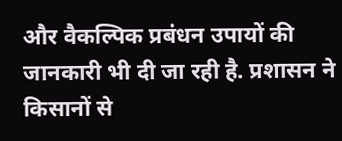और वैकल्पिक प्रबंधन उपायों की जानकारी भी दी जा रही है. प्रशासन ने किसानों से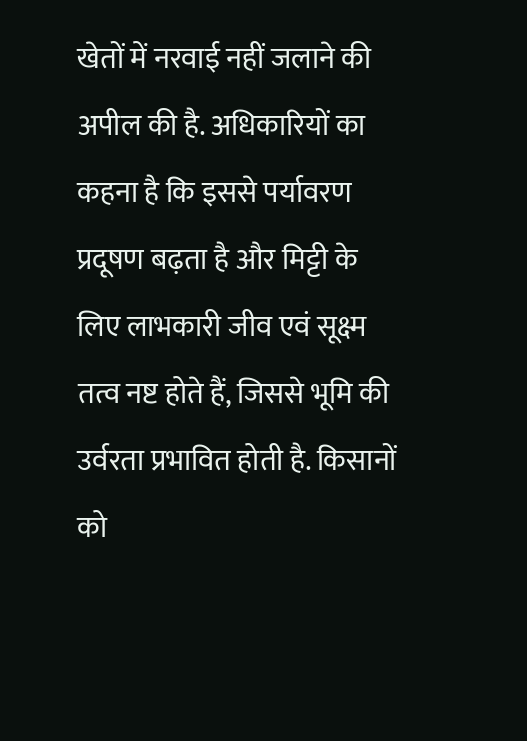खेतों में नरवाई नहीं जलाने की अपील की है. अधिकारियों का कहना है कि इससे पर्यावरण प्रदूषण बढ़ता है और मिट्टी के लिए लाभकारी जीव एवं सूक्ष्म तत्व नष्ट होते हैं, जिससे भूमि की उर्वरता प्रभावित होती है. किसानों को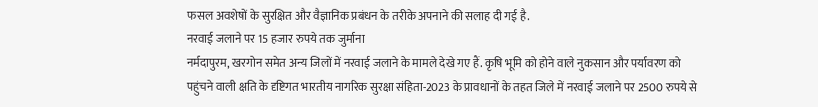फसल अवशेषों के सुरक्षित और वैज्ञानिक प्रबंधन के तरीके अपनाने की सलाह दी गई है.
नरवाई जलाने पर 15 हजार रुपये तक जुर्माना
नर्मदापुरम, खरगोन समेत अन्य जिलों में नरवाई जलाने के मामले देखे गए हैं. कृषि भूमि को होने वाले नुकसान और पर्यावरण को पहुंचने वाली क्षति के दृष्टिगत भारतीय नागरिक सुरक्षा संहिता-2023 के प्रावधानों के तहत जिले में नरवाई जलाने पर 2500 रुपये से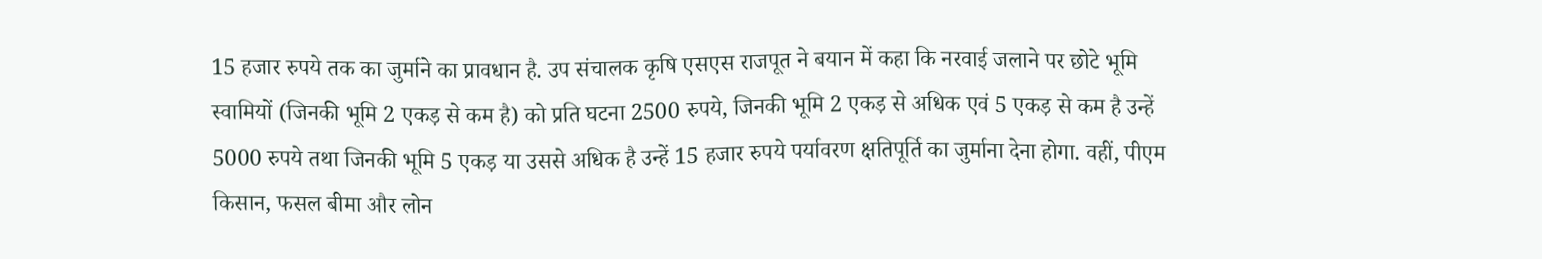15 हजार रुपये तक का जुर्माने का प्रावधान है. उप संचालक कृषि एसएस राजपूत ने बयान में कहा कि नरवाई जलाने पर छोटे भूमि स्वामियों (जिनकी भूमि 2 एकड़ से कम है) को प्रति घटना 2500 रुपये, जिनकी भूमि 2 एकड़ से अधिक एवं 5 एकड़ से कम है उन्हें 5000 रुपये तथा जिनकी भूमि 5 एकड़ या उससे अधिक है उन्हें 15 हजार रुपये पर्यावरण क्षतिपूर्ति का जुर्माना देना होगा. वहीं, पीएम किसान, फसल बीमा और लोन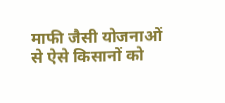माफी जैसी योजनाओं से ऐसे किसानों को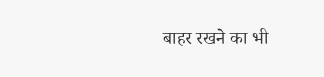बाहर रखने का भी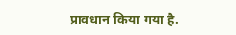प्रावधान किया गया है.